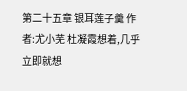第二十五章 银耳莲子羹 作者:尤小芜 杜凝霞想着,几乎立即就想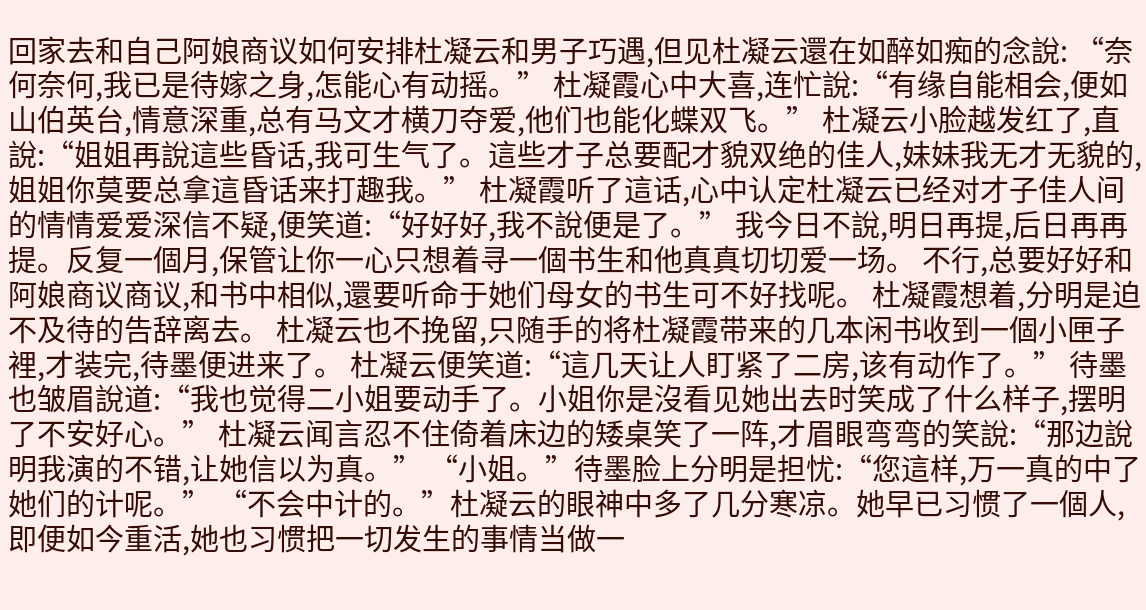回家去和自己阿娘商议如何安排杜凝云和男子巧遇,但见杜凝云還在如醉如痴的念說: “奈何奈何,我已是待嫁之身,怎能心有动摇。” 杜凝霞心中大喜,连忙說:“有缘自能相会,便如山伯英台,情意深重,总有马文才横刀夺爱,他们也能化蝶双飞。” 杜凝云小脸越发红了,直說:“姐姐再說這些昏话,我可生气了。這些才子总要配才貌双绝的佳人,妹妹我无才无貌的,姐姐你莫要总拿這昏话来打趣我。” 杜凝霞听了這话,心中认定杜凝云已经对才子佳人间的情情爱爱深信不疑,便笑道:“好好好,我不說便是了。” 我今日不說,明日再提,后日再再提。反复一個月,保管让你一心只想着寻一個书生和他真真切切爱一场。 不行,总要好好和阿娘商议商议,和书中相似,還要听命于她们母女的书生可不好找呢。 杜凝霞想着,分明是迫不及待的告辞离去。 杜凝云也不挽留,只随手的将杜凝霞带来的几本闲书收到一個小匣子裡,才装完,待墨便进来了。 杜凝云便笑道:“這几天让人盯紧了二房,该有动作了。” 待墨也皱眉說道:“我也觉得二小姐要动手了。小姐你是沒看见她出去时笑成了什么样子,摆明了不安好心。” 杜凝云闻言忍不住倚着床边的矮桌笑了一阵,才眉眼弯弯的笑說:“那边說明我演的不错,让她信以为真。” “小姐。”待墨脸上分明是担忧:“您這样,万一真的中了她们的计呢。” “不会中计的。”杜凝云的眼神中多了几分寒凉。她早已习惯了一個人,即便如今重活,她也习惯把一切发生的事情当做一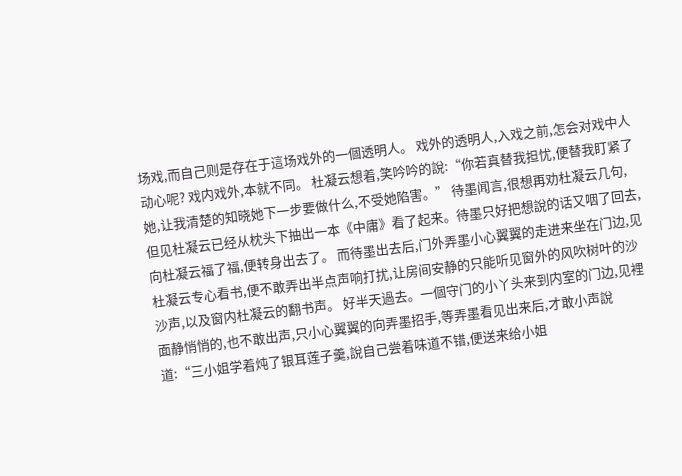场戏,而自己则是存在于這场戏外的一個透明人。 戏外的透明人,入戏之前,怎会对戏中人动心呢? 戏内戏外,本就不同。 杜凝云想着,笑吟吟的說:“你若真替我担忧,便替我盯紧了她,让我清楚的知晓她下一步要做什么,不受她陷害。” 待墨闻言,很想再劝杜凝云几句,但见杜凝云已经从枕头下抽出一本《中庸》看了起来。待墨只好把想說的话又咽了回去,向杜凝云福了福,便转身出去了。 而待墨出去后,门外弄墨小心翼翼的走进来坐在门边,见杜凝云专心看书,便不敢弄出半点声响打扰,让房间安静的只能听见窗外的风吹树叶的沙沙声,以及窗内杜凝云的翻书声。 好半天過去。一個守门的小丫头来到内室的门边,见裡面静悄悄的,也不敢出声,只小心翼翼的向弄墨招手,等弄墨看见出来后,才敢小声說道:“三小姐学着炖了银耳莲子羹,說自己尝着味道不错,便送来给小姐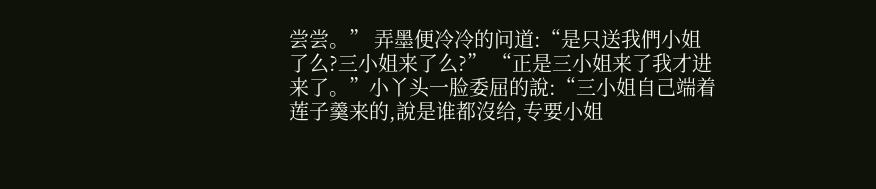尝尝。” 弄墨便冷冷的问道:“是只送我們小姐了么?三小姐来了么?” “正是三小姐来了我才进来了。”小丫头一脸委屈的說:“三小姐自己端着莲子羹来的,說是谁都沒给,专要小姐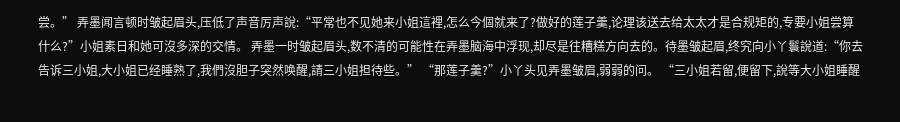尝。” 弄墨闻言顿时皱起眉头,压低了声音厉声說:“平常也不见她来小姐這裡,怎么今個就来了?做好的莲子羹,论理该送去给太太才是合规矩的,专要小姐尝算什么?”小姐素日和她可沒多深的交情。 弄墨一时皱起眉头,数不清的可能性在弄墨脑海中浮现,却尽是往糟糕方向去的。待墨皱起眉,终究向小丫鬟說道:“你去告诉三小姐,大小姐已经睡熟了,我們沒胆子突然唤醒,請三小姐担待些。” “那莲子羹?”小丫头见弄墨皱眉,弱弱的问。 “三小姐若留,便留下,說等大小姐睡醒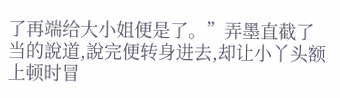了再端给大小姐便是了。”弄墨直截了当的說道,說完便转身进去,却让小丫头额上顿时冒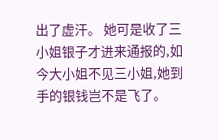出了虚汗。 她可是收了三小姐银子才进来通报的,如今大小姐不见三小姐,她到手的银钱岂不是飞了。